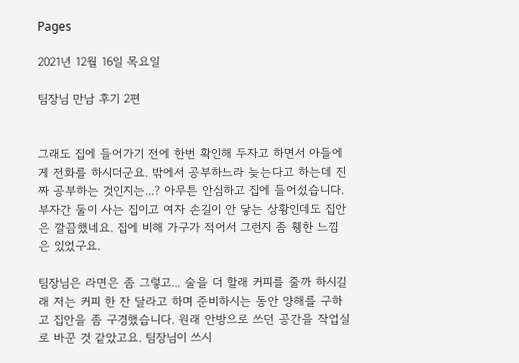Pages

2021년 12월 16일 목요일

팀장님 만남 후기 2편


그래도 집에 들어가기 전에 한번 확인해 두자고 하면서 아들에게 전화를 하시더군요. 밖에서 공부하느라 늦는다고 하는데 진짜 공부하는 것인지는...? 아무튼 안심하고 집에 들어섰습니다. 부자간 둘이 사는 집이고 여자 손길이 안 닿는 상황인데도 집안은 깔끔했네요. 집에 비해 가구가 적어서 그런지 좀 휑한 느낌은 있었구요.

팀장님은 라면은 좀 그렇고... 술을 더 할래 커피를 줄까 하시길래 저는 커피 한 잔 달라고 하며 준비하시는 동안 양해를 구하고 집안을 좀 구경했습니다. 원래 안방으로 쓰던 공간을 작업실로 바꾼 것 같았고요. 팀장님이 쓰시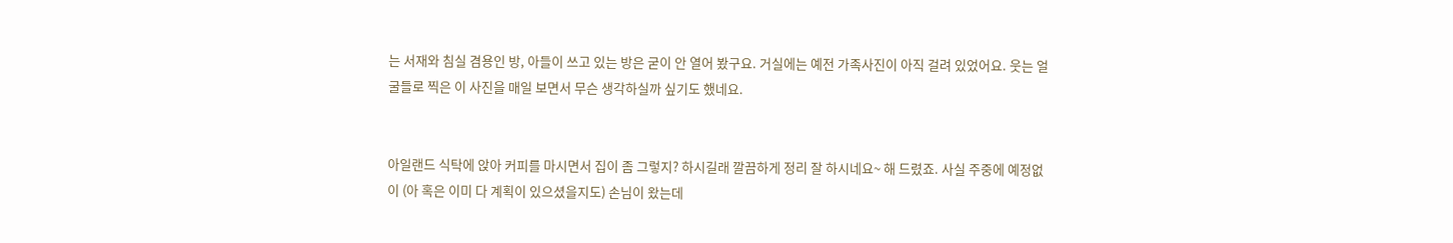는 서재와 침실 겸용인 방, 아들이 쓰고 있는 방은 굳이 안 열어 봤구요. 거실에는 예전 가족사진이 아직 걸려 있었어요. 웃는 얼굴들로 찍은 이 사진을 매일 보면서 무슨 생각하실까 싶기도 했네요.


아일랜드 식탁에 앉아 커피를 마시면서 집이 좀 그렇지? 하시길래 깔끔하게 정리 잘 하시네요~ 해 드렸죠. 사실 주중에 예정없이 (아 혹은 이미 다 계획이 있으셨을지도) 손님이 왔는데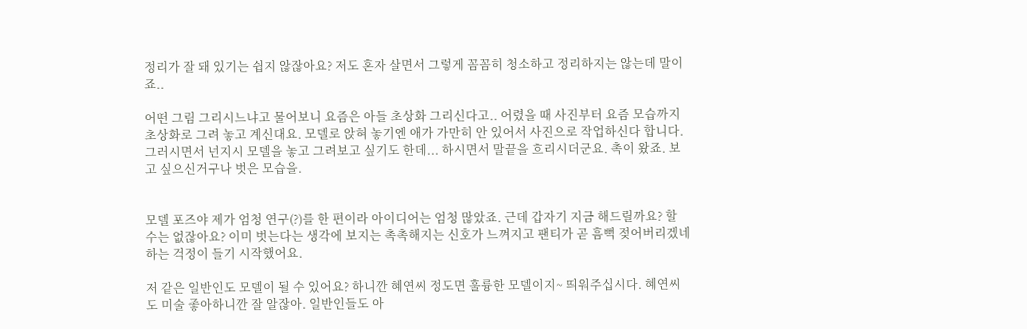정리가 잘 돼 있기는 쉽지 않잖아요? 저도 혼자 살면서 그렇게 꼼꼼히 청소하고 정리하지는 않는데 말이죠..

어떤 그림 그리시느냐고 물어보니 요즘은 아들 초상화 그리신다고.. 어렸을 때 사진부터 요즘 모습까지 초상화로 그려 놓고 계신대요. 모델로 앉혀 놓기엔 애가 가만히 안 있어서 사진으로 작업하신다 합니다. 그러시면서 넌지시 모델을 놓고 그려보고 싶기도 한데... 하시면서 말끝을 흐리시더군요. 촉이 왔죠. 보고 싶으신거구나 벗은 모습을.


모델 포즈야 제가 엄청 연구(?)를 한 편이라 아이디어는 엄청 많았죠. 근데 갑자기 지금 해드릴까요? 할 수는 없잖아요? 이미 벗는다는 생각에 보지는 촉촉해지는 신호가 느껴지고 팬티가 곧 흠뻑 젖어버리겠네 하는 걱정이 들기 시작했어요.

저 같은 일반인도 모델이 될 수 있어요? 하니깐 혜연씨 정도면 훌륭한 모델이지~ 띄워주십시다. 혜연씨도 미술 좋아하니깐 잘 알잖아. 일반인들도 아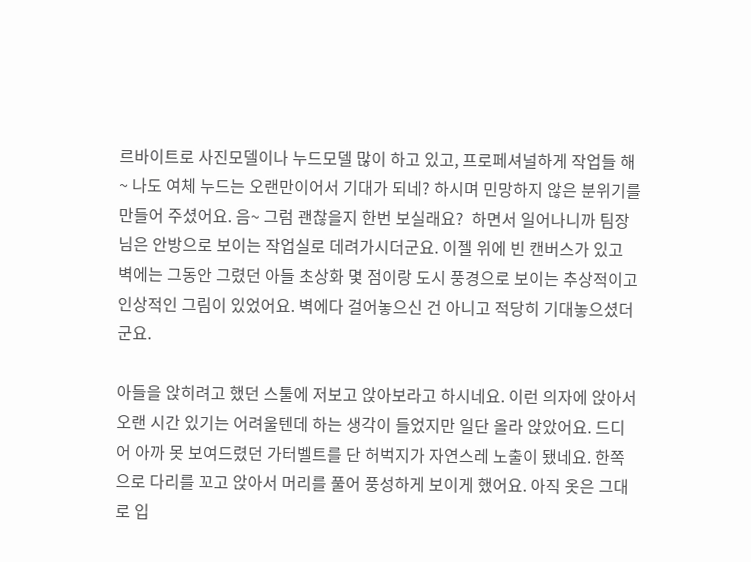르바이트로 사진모델이나 누드모델 많이 하고 있고, 프로페셔널하게 작업들 해~ 나도 여체 누드는 오랜만이어서 기대가 되네? 하시며 민망하지 않은 분위기를 만들어 주셨어요. 음~ 그럼 괜찮을지 한번 보실래요?  하면서 일어나니까 팀장님은 안방으로 보이는 작업실로 데려가시더군요. 이젤 위에 빈 캔버스가 있고 벽에는 그동안 그렸던 아들 초상화 몇 점이랑 도시 풍경으로 보이는 추상적이고 인상적인 그림이 있었어요. 벽에다 걸어놓으신 건 아니고 적당히 기대놓으셨더군요.

아들을 앉히려고 했던 스툴에 저보고 앉아보라고 하시네요. 이런 의자에 앉아서 오랜 시간 있기는 어려울텐데 하는 생각이 들었지만 일단 올라 앉았어요. 드디어 아까 못 보여드렸던 가터벨트를 단 허벅지가 자연스레 노출이 됐네요. 한쪽으로 다리를 꼬고 앉아서 머리를 풀어 풍성하게 보이게 했어요. 아직 옷은 그대로 입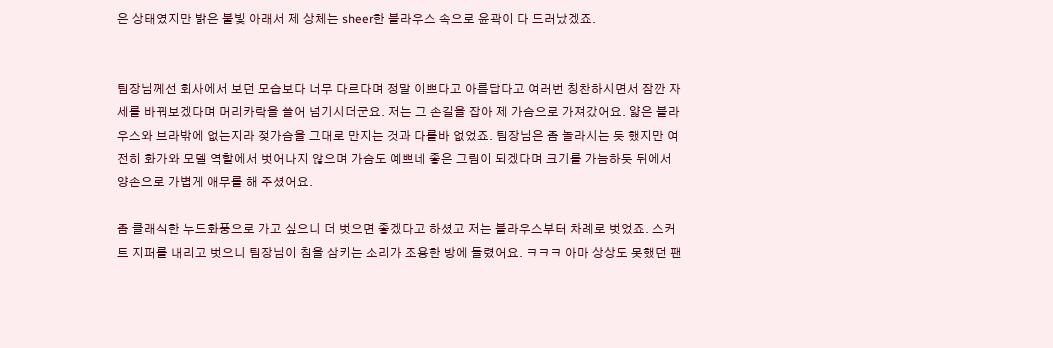은 상태였지만 밝은 불빛 아래서 제 상체는 sheer한 블라우스 속으로 윤곽이 다 드러났겠죠.


팀장님께선 회사에서 보던 모습보다 너무 다르다며 정말 이쁘다고 아름답다고 여러번 칭찬하시면서 잠깐 자세를 바꿔보겠다며 머리카락을 쓸어 넘기시더군요. 저는 그 손길을 잡아 제 가슴으로 가져갔어요. 얇은 블라우스와 브라밖에 없는지라 젖가슴을 그대로 만지는 것과 다를바 없었죠. 팀장님은 좀 놀라시는 듯 했지만 여전히 화가와 모델 역할에서 벗어나지 않으며 가슴도 예쁘네 좋은 그림이 되겠다며 크기를 가늠하듯 뒤에서 양손으로 가볍게 애무를 해 주셨어요.

좀 클래식한 누드화풍으로 가고 싶으니 더 벗으면 좋겠다고 하셨고 저는 블라우스부터 차례로 벗었죠. 스커트 지퍼를 내리고 벗으니 팀장님이 침을 삼키는 소리가 조용한 방에 들렸어요. ㅋㅋㅋ 아마 상상도 못했던 팬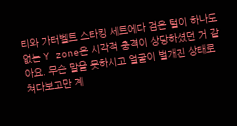티와 가터벨트 스타킹 세트에다 검은 털이 하나도 없는 Y zone은 시각적 충격이 상당하셨던 거 같아요. 무슨 말을 못하시고 얼굴이 벌개진 상태로 쳐다보고만 계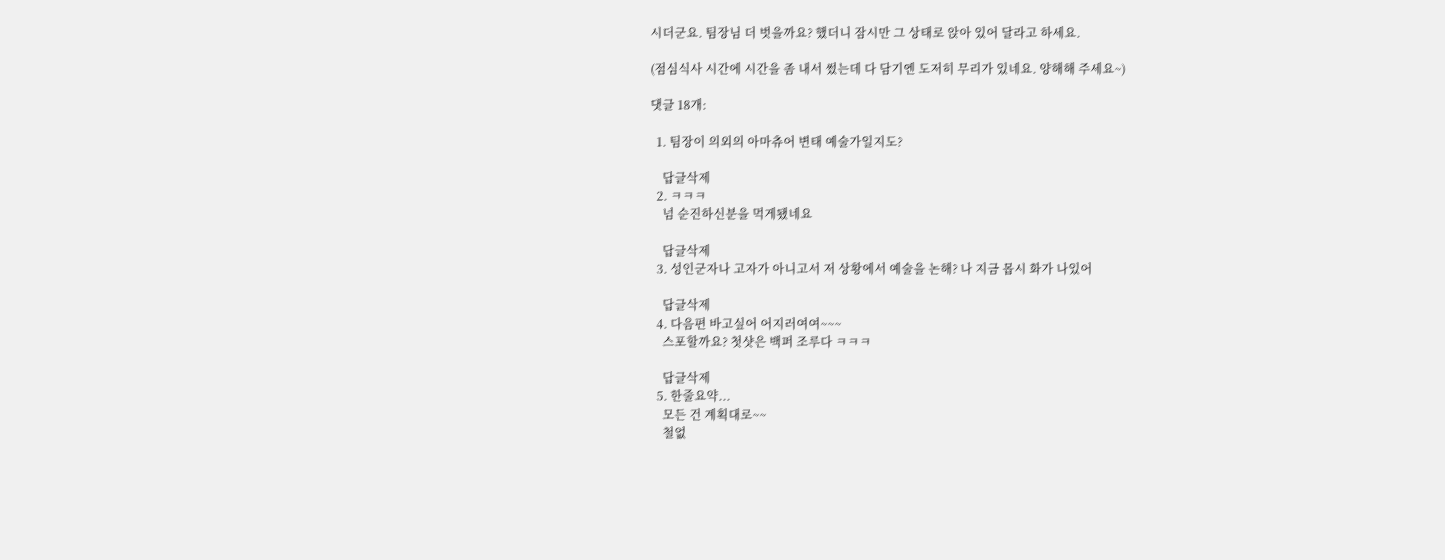시더군요. 팀장님 더 벗을까요? 했더니 잠시만 그 상태로 앉아 있어 달라고 하세요.

(점심식사 시간에 시간을 좀 내서 썼는데 다 담기엔 도저히 무리가 있네요. 양해해 주세요~)

댓글 18개:

  1. 팀장이 의외의 아마츄어 변태 예술가일지도?

    답글삭제
  2. ㅋㅋㅋ
    넘 순진하신분을 먹게됐네요

    답글삭제
  3. 성인군자나 고자가 아니고서 저 상황에서 예술을 논해? 나 지금 몹시 화가 나있어

    답글삭제
  4. 다음편 바고싶어 어지러여여~~~
    스포할까요? 첫샷은 백퍼 조루다 ㅋㅋㅋ

    답글삭제
  5. 한줄요약...
    모든 건 계획대로~~
    철없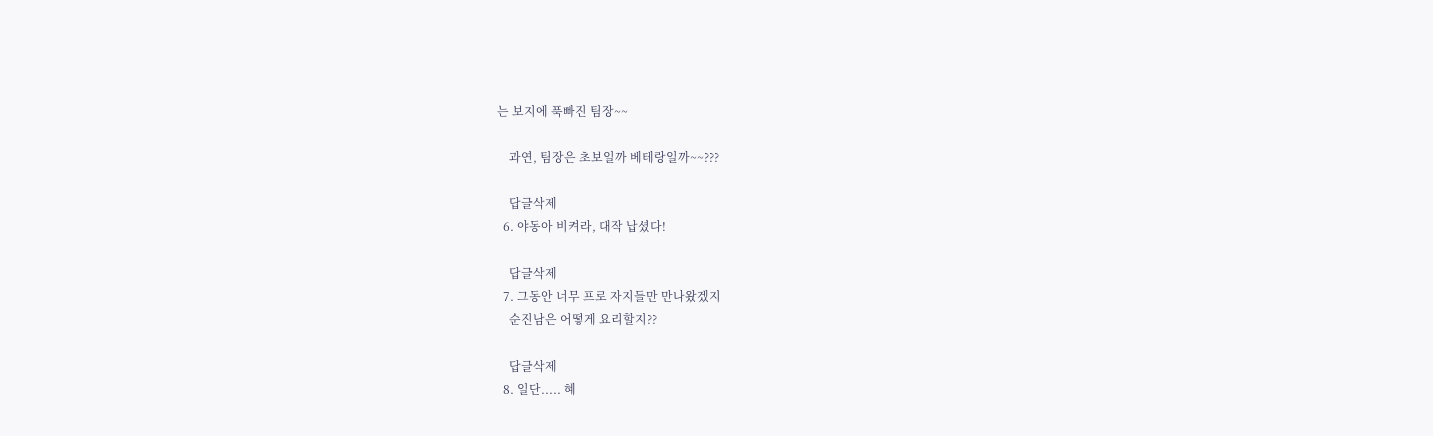는 보지에 푹빠진 팀장~~

    과연, 팀장은 초보일까 베테랑일까~~???

    답글삭제
  6. 야동아 비켜라, 대작 납셨다!

    답글삭제
  7. 그동안 너무 프로 자지들만 만나왔겠지
    순진남은 어떻게 요리할지??

    답글삭제
  8. 일단..... 혜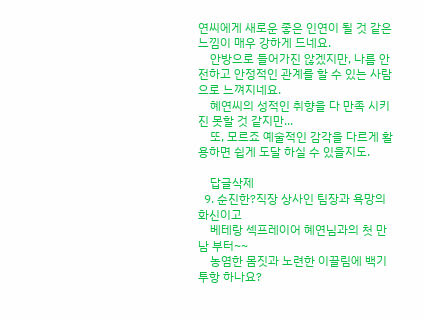연씨에게 새로운 좋은 인연이 될 것 같은 느낌이 매우 강하게 드네요.
    안방으로 들어가진 않겠지만, 나름 안전하고 안정적인 관계를 할 수 있는 사람으로 느껴지네요.
    혜연씨의 성적인 취향을 다 만족 시키진 못할 것 같지만...
    또, 모르죠 예술적인 감각을 다르게 활용하면 쉽게 도달 하실 수 있을지도.

    답글삭제
  9. 순진한?직장 상사인 팀장과 욕망의 화신이고
    베테랑 섹프레이어 혜연님과의 첫 만남 부터~~
    농염한 몸짓과 노련한 이끌림에 백기투항 하나요?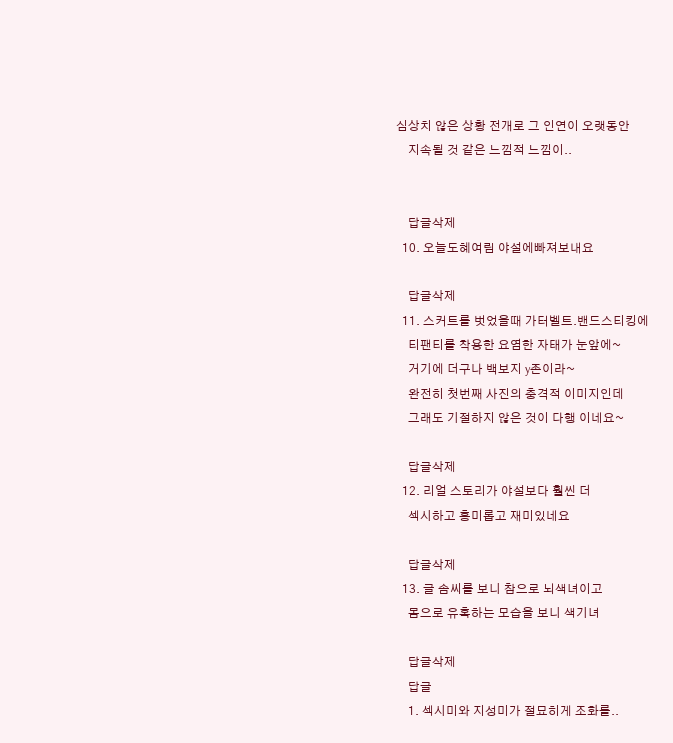심상치 않은 상황 전개로 그 인연이 오랫동안
    지속될 것 같은 느낌적 느낌이..


    답글삭제
  10. 오늘도혜여림 야설에빠져보내요

    답글삭제
  11. 스커트를 벗었을때 가터벨트.밴드스티킹에
    티팬티를 착용한 요염한 자태가 눈앞에~
    거기에 더구나 백보지 y존이라~
    완전히 첫번째 사진의 충격적 이미지인데
    그래도 기절하지 않은 것이 다행 이네요~

    답글삭제
  12. 리얼 스토리가 야설보다 훨씬 더
    섹시하고 흥미롭고 재미있네요

    답글삭제
  13. 글 솜씨를 보니 참으로 뇌색녀이고
    몸으로 유혹하는 모습을 보니 색기녀

    답글삭제
    답글
    1. 섹시미와 지성미가 절묘히게 조화를..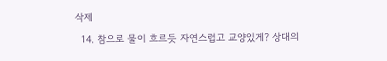삭제
  14. 참으로 물이 흐르듯 자연스럽고 교양있게? 상대의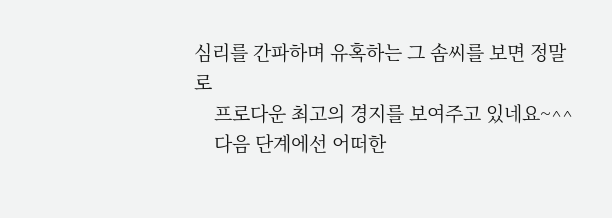심리를 간파하며 유혹하는 그 솜씨를 보면 정말로
    프로다운 최고의 경지를 보여주고 있네요~^^
    다음 단계에선 어떠한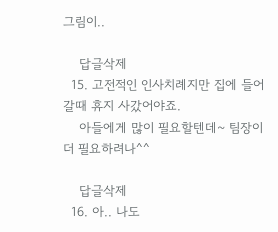그림이..

    답글삭제
  15. 고전적인 인사치례지만 집에 들어갈때 휴지 사갔어야죠.
    아들에게 많이 필요할텐데~ 팀장이 더 필요하려나^^

    답글삭제
  16. 아.. 나도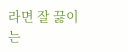라면 잘 끓이는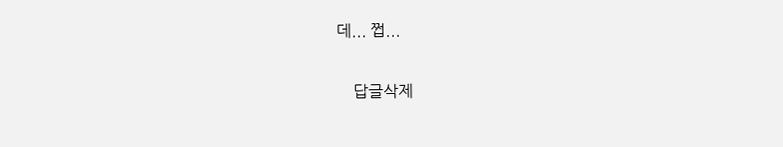데... 쩝...

    답글삭제